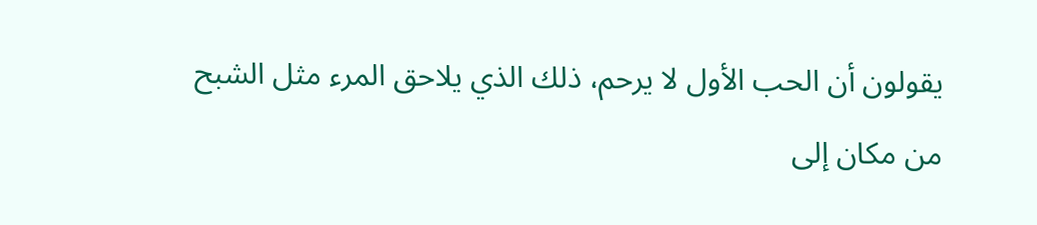يقولون أن الحب الأول لا يرحم، ذلك الذي يلاحق المرء مثل الشبح من مكان إلى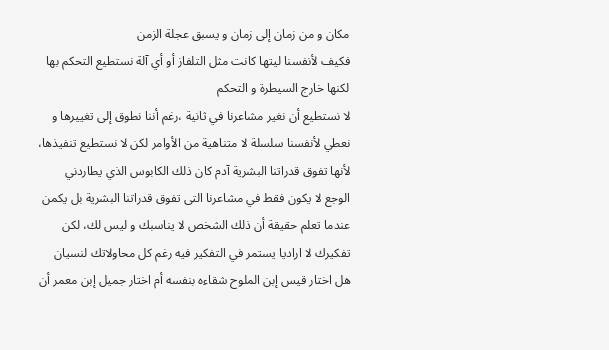مكان و من زمان إلى زمان و يسبق عجلة الزمن
فكيف لأنفسنا ليتها كانت مثل التلفاز أو أي آلة نستطيع التحكم بها لكنها خارج السيطرة و التحكم
لا نستطيع أن نغير مشاعرنا في ثانية ،رغم أننا نطوق إلى تغييرها و نعطي لأنفسنا سلسلة لا متناهية من الأوامر لكن لا نستطيع تنفيذها، لأنها تفوق قدراتنا البشرية آدم كان ذلك الكابوس الذي يطاردني
الوجع لا يكون فقط في مشاعرنا التى تفوق قدراتنا البشرية بل يكمن عندما تعلم حقيقة أن ذلك الشخص لا يناسبك و ليس لك، لكن تفكيرك لا اراديا يستمر في التفكير فيه رغم كل محاولاتك لنسيان
هل اختار قيس إبن الملوح شقاءه بنفسه أم اختار جميل إبن معمر أن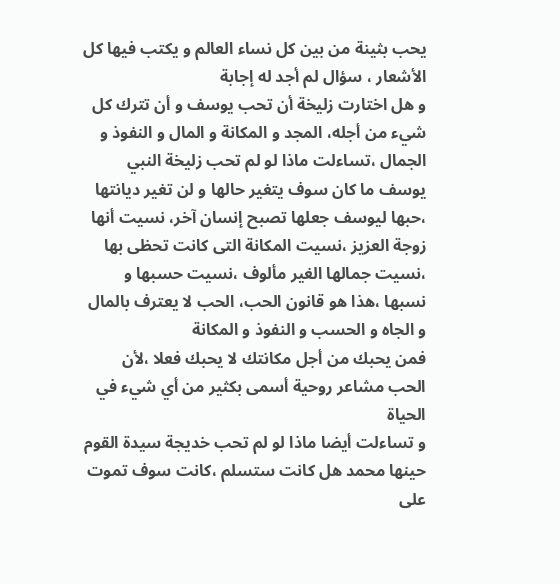يحب بثينة من بين كل نساء العالم و يكتب فيها كل الأشعار ، سؤال لم أجد له إجابة
و هل اختارت زليخة أن تحب يوسف و أن تترك كل شيء من أجله، المجد و المكانة و المال و النفوذ و الجمال ،تساءلت ماذا لو لم تحب زليخة النبي يوسف ما كان سوف يتغير حالها و لن تغير ديانتها ،حبها ليوسف جعلها تصبح إنسان آخر، نسيت أنها زوجة العزيز ،نسيت المكانة التى كانت تحظى بها ،نسيت جمالها الغير مألوف ،نسيت حسبها و نسبها ،هذا هو قانون الحب، الحب لا يعترف بالمال و الجاه و الحسب و النفوذ و المكانة
فمن يحبك من أجل مكانتك لا يحبك فعلا ،لأن الحب مشاعر روحية أسمى بكثير من أي شيء في الحياة
و تساءلت أيضا ماذا لو لم تحب خديجة سيدة القوم حينها محمد هل كانت ستسلم ،كانت سوف تموت على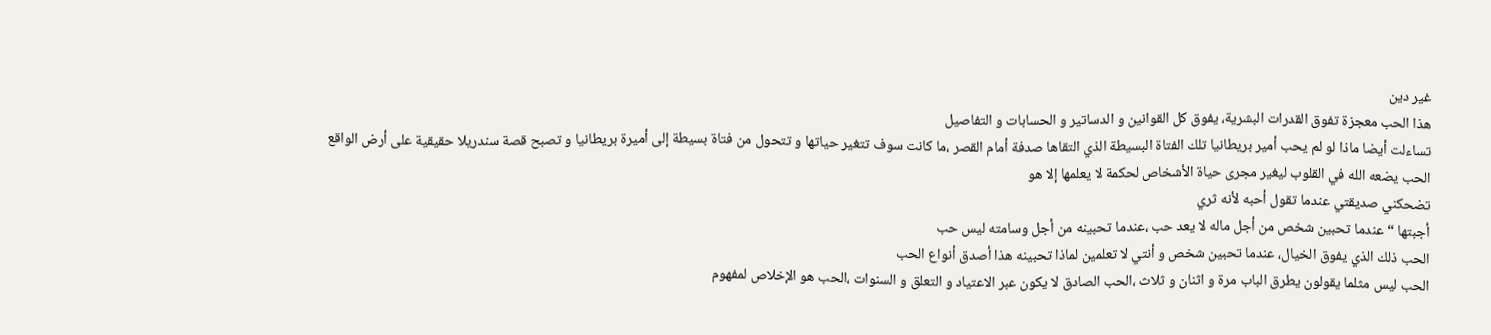غير دين
هذا الحب معجزة تفوق القدرات البشرية، يفوق كل القوانين و الدساتير و الحسابات و التفاصيل
تساءلت أيضا ماذا لو لم يحب أمير بريطانيا تلك الفتاة البسيطة الذي التقاها صدفة أمام القصر ،ما كانت سوف تتغير حياتها و تتحول من فتاة بسيطة إلى أميرة بريطانيا و تصبح قصة سندريلا حقيقية على أرض الواقع
الحب يضعه الله في القلوب ليغير مجرى حياة الأشخاص لحكمة لا يعلمها إلا هو
تضحكني صديقتي عندما تقول أحبه لأنه ثري
أجبتها “عندما تحبين شخص من أجل ماله لا يعد حب ،عندما تحبينه من أجل وسامته ليس حب
الحب ذلك الذي يفوق الخيال، عندما تحبين شخص و أنتي لا تعلمين لماذا تحبينه هذا أصدق أنواع الحب
الحب ليس مثلما يقولون يطرق الباب مرة و اثنان و ثلاث ،الحب الصادق لا يكون عبر الاعتياد و التعلق و السنوات ،الحب هو الإخلاص لمفهوم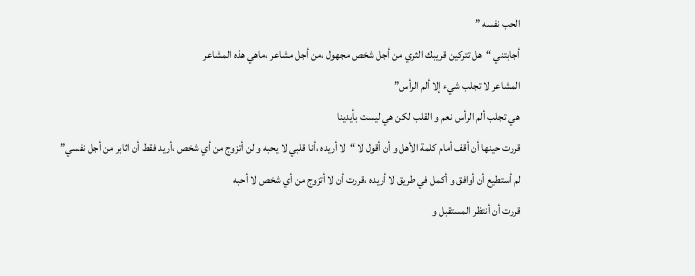الحب نفسه ”
أجابتني “هل تتركين قريبك الثري من أجل شخص مجهول ،من أجل مشاعر ،ماهي هذه المشاعر
المشاعر لا تجلب شيء إلا ألم الرأس”
هي تجلب ألم الرأس نعم و القلب لكن هي ليست بأيدينا
قررت حينها أن أقف أمام كلمة الأهل و أن أقول لا “لا أريده ،أنا قلبي لا يحبه و لن أتزوج من أي شخص ،أريد فقط أن اثابر من أجل نفسي”
لم أستطيع أن أوافق و أكمل في طريق لا أريده ،قررت أن لا أتزوج من أي شخص لا أحبه
قررت أن أنتظر المستقبل و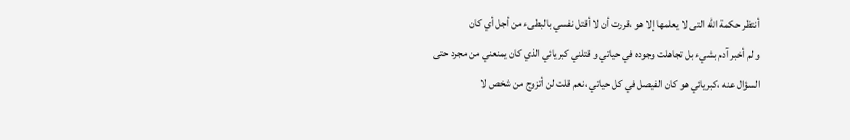أنتظر حكمة الله التى لا يعلمها إلا هو ،قررت أن لا أقتل نفسي بالبطىء من أجل أي كان
و لم أخبر آدم بشيء بل تجاهلت وجوده في حياتي و قتلني كبريائي الذي كان يمنعني من مجرد حتى السؤال عنه ،كبريائي هو كان الفيصل في كل حياتي ،نعم قلت لن أتزوج من شخص لا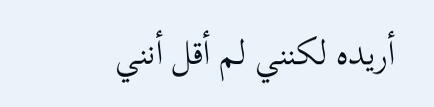أريده لكنني لم أقل أنني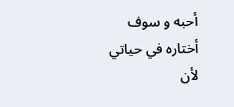أحبه و سوف أختاره في حياتي لأن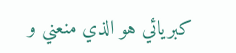كبريائي هو الذي منعني و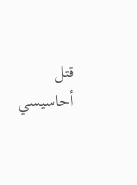قتل أحاسيسي